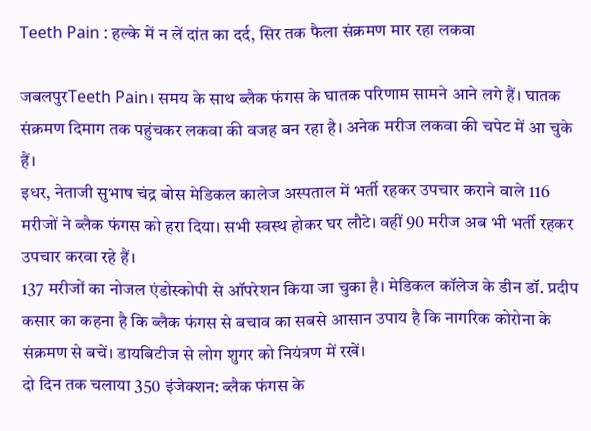Teeth Pain : हल्के में न लें दांत का दर्द, सिर तक फैला संक्रमण मार रहा लकवा

जबलपुरTeeth Pain। समय के साथ ब्लैक फंगस के घातक परिणाम सामने आने लगे हैं। घातक संक्रमण दिमाग तक पहुंचकर लकवा की वजह बन रहा है। अनेक मरीज लकवा की चपेट में आ चुके हैं।
इधर, नेताजी सुभाष चंद्र बोस मेडिकल कालेज अस्पताल में भर्ती रहकर उपचार कराने वाले 116 मरीजों ने ब्लैक फंगस को हरा दिया। सभी स्वस्थ होकर घर लौटे। वहीं 90 मरीज अब भी भर्ती रहकर उपचार करवा रहे हैं।
137 मरीजों का नोजल एंडोस्कोपी से ऑपरेशन किया जा चुका है। मेडिकल कॉलेज के डीन डॉ. प्रदीप कसार का कहना है कि ब्लैक फंगस से बचाव का सबसे आसान उपाय है कि नागरिक कोरोना के संक्रमण से बचें। डायबिटीज से लोग शुगर को नियंत्रण में रखें।
दो दिन तक चलाया 350 इंजेक्शन: ब्लैक फंगस के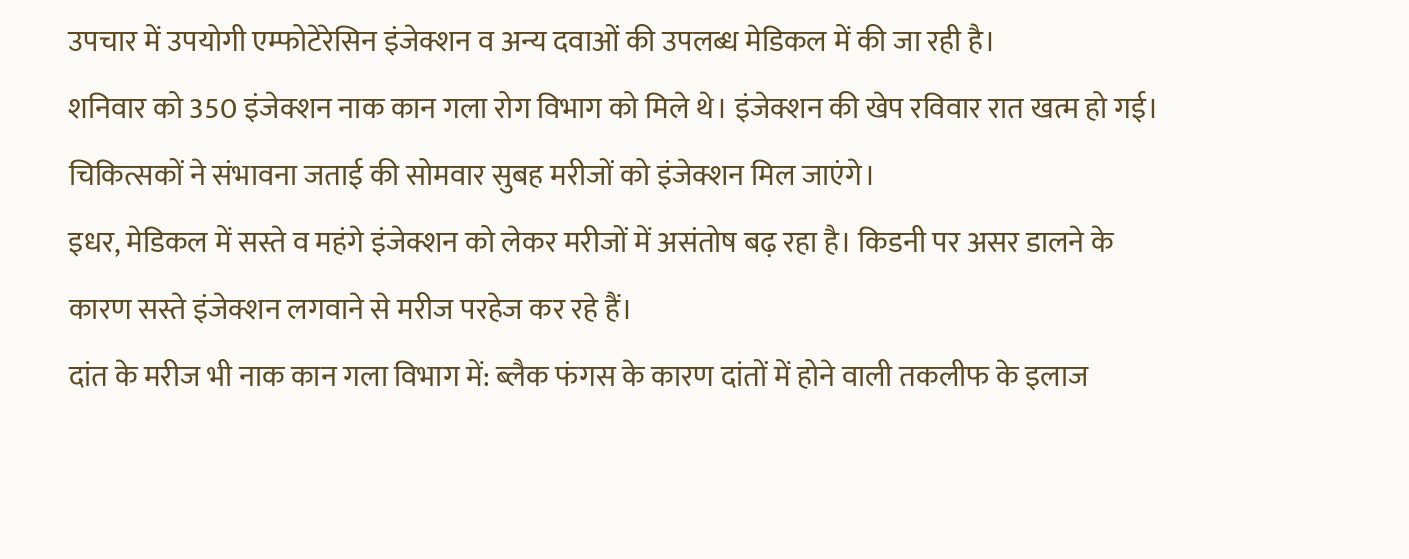उपचार में उपयोगी एम्फोटेरेसिन इंजेक्शन व अन्य दवाओं की उपलब्ध मेडिकल में की जा रही है।
शनिवार को 350 इंजेक्शन नाक कान गला रोग विभाग को मिले थे। इंजेक्शन की खेप रविवार रात खत्म हो गई। चिकित्सकों ने संभावना जताई की सोमवार सुबह मरीजों को इंजेक्शन मिल जाएंगे।
इधर, मेडिकल में सस्ते व महंगे इंजेक्शन को लेकर मरीजों में असंतोष बढ़ रहा है। किडनी पर असर डालने के कारण सस्ते इंजेक्शन लगवाने से मरीज परहेज कर रहे हैं।
दांत के मरीज भी नाक कान गला विभाग में: ब्लैक फंगस के कारण दांतों में होने वाली तकलीफ के इलाज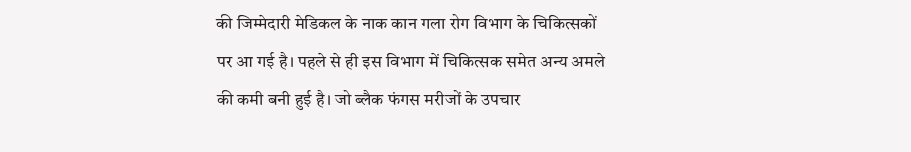की जिम्मेदारी मेडिकल के नाक कान गला रोग विभाग के चिकित्सकों पर आ गई है। पहले से ही इस विभाग में चिकित्सक समेत अन्य अमले की कमी बनी हुई है। जो ब्लैक फंगस मरीजों के उपचार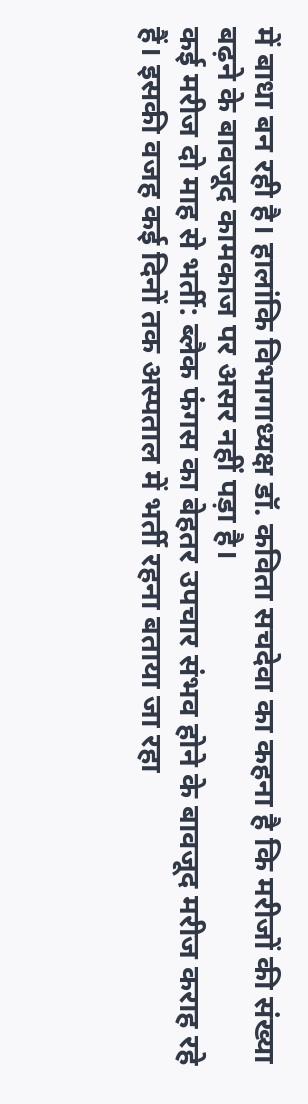में बाधा बन रही है। हालांकि विभागाध्यक्ष डॉ. कविता सचदेवा का कहना है कि मरीजों की संख्या बढ़ने के बावजूद कामकाज पर असर नहीं पड़ा है।
कई मरीज दो माह से भर्ती: ब्लैक फंगस का बेहतर उपचार संभव होने के बावजूद मरीज कराह रहे हैं। इसकी वजह कई दिनों तक अस्पताल में भर्ती रहना बताया जा रहा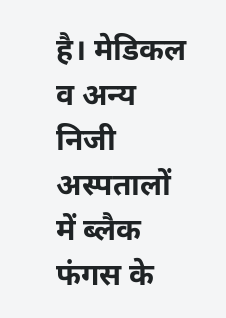है। मेडिकल व अन्य निजी अस्पतालों में ब्लैक फंगस के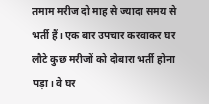तमाम मरीज दो माह से ज्यादा समय से भर्ती हैं। एक बार उपचार करवाकर घर लौटे कुछ मरीजों को दोबारा भर्ती होना पड़ा। वे घर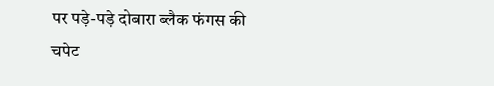पर पड़े-पड़े दोबारा ब्लैक फंगस की चपेट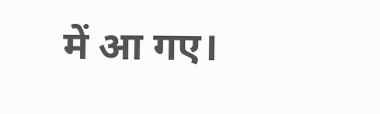में आ गए।